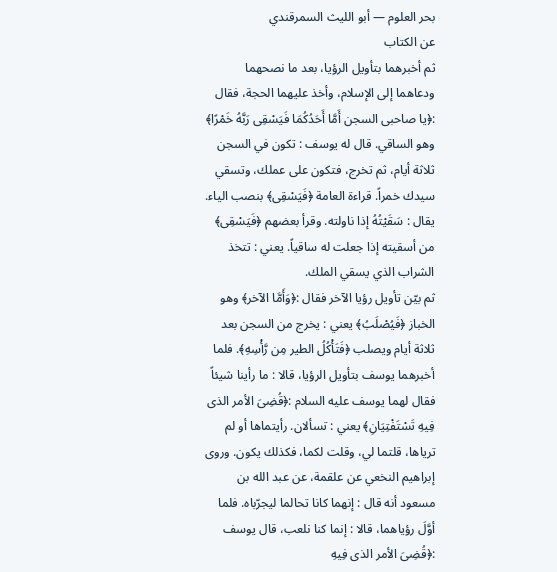بحر العلوم — أبو الليث السمرقندي
عن الكتاب
ثم أخبرهما بتأويل الرؤيا، بعد ما نصحهما ودعاهما إلى الإسلام، وأخذ عليهما الحجة، فقال :﴿يا صاحبى السجن أَمَّا أَحَدُكُمَا فَيَسْقِى رَبَّهُ خَمْرًا﴾ وهو الساقي. قال له يوسف : تكون في السجن ثلاثة أيام، ثم تخرج، فتكون على عملك، وتسقي سيدك خمراً. قراءة العامة ﴿فَيَسْقِى﴾ بنصب الياء. يقال : سَقَيْتُهُ إذا ناولته. وقرأ بعضهم ﴿فَيَسْقِى﴾ من أسقيته إذا جعلت له ساقياً. يعني : تتخذ الشراب الذي يسقي الملك.
ثم بيّن تأويل رؤيا الآخر فقال :﴿وَأَمَّا الآخر﴾ وهو الخباز ﴿فَيُصْلَبُ﴾ يعني : يخرج من السجن بعد ثلاثة أيام ويصلب ﴿فَتَأْكُلُ الطير مِن رَّأْسِهِ﴾. فلما أخبرهما يوسف بتأويل الرؤيا، قالا : ما رأينا شيئاً فقال لهما يوسف عليه السلام :﴿قُضِىَ الأمر الذى فِيهِ تَسْتَفْتِيَانِ﴾ يعني : تسألان. رأيتماها أو لم ترياها، قلتما لي، وقلت لكما، فكذلك يكون. وروى إبراهيم النخعي عن علقمة، عن عبد الله بن مسعود أنه قال : إنهما كانا تحالما ليجرّباه. فلما أوَّلَ رؤياهما، قالا : إنما كنا نلعب، قال يوسف :﴿قُضِىَ الأمر الذى فِيهِ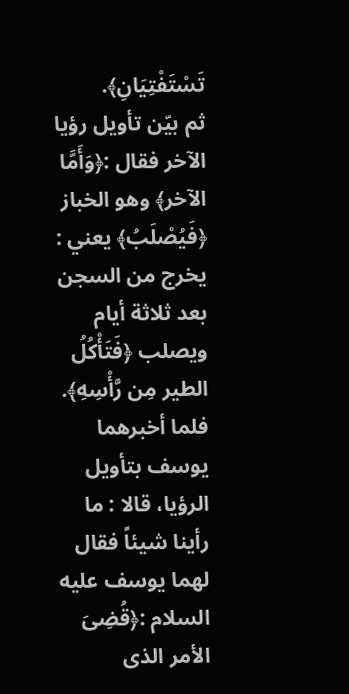تَسْتَفْتِيَانِ﴾.
ثم بيّن تأويل رؤيا الآخر فقال :﴿وَأَمَّا الآخر﴾ وهو الخباز ﴿فَيُصْلَبُ﴾ يعني : يخرج من السجن بعد ثلاثة أيام ويصلب ﴿فَتَأْكُلُ الطير مِن رَّأْسِهِ﴾. فلما أخبرهما يوسف بتأويل الرؤيا، قالا : ما رأينا شيئاً فقال لهما يوسف عليه السلام :﴿قُضِىَ الأمر الذى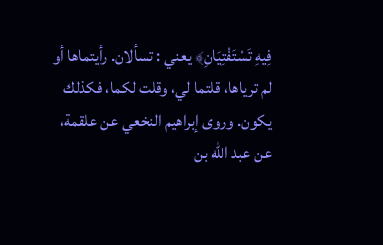فِيهِ تَسْتَفْتِيَانِ﴾ يعني : تسألان. رأيتماها أو لم ترياها، قلتما لي، وقلت لكما، فكذلك يكون. وروى إبراهيم النخعي عن علقمة، عن عبد الله بن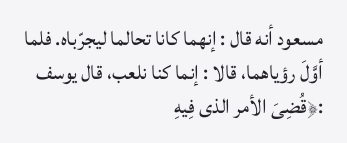مسعود أنه قال : إنهما كانا تحالما ليجرّباه. فلما أوَّلَ رؤياهما، قالا : إنما كنا نلعب، قال يوسف :﴿قُضِىَ الأمر الذى فِيهِ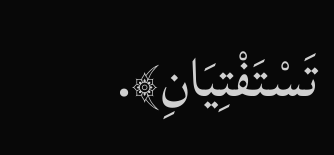تَسْتَفْتِيَانِ﴾.